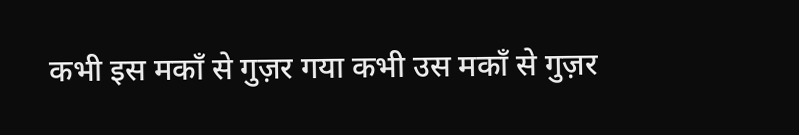कभी इस मकाँ से गुज़र गया कभी उस मकाँ से गुज़र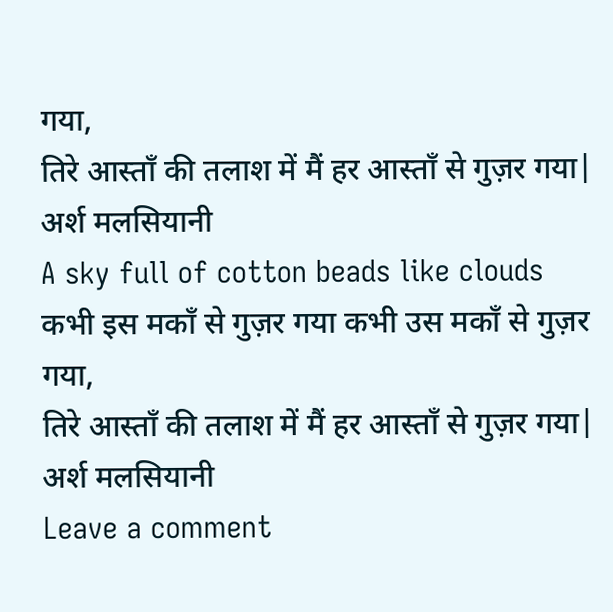गया,
तिरे आस्ताँ की तलाश में मैं हर आस्ताँ से गुज़र गया|
अर्श मलसियानी
A sky full of cotton beads like clouds
कभी इस मकाँ से गुज़र गया कभी उस मकाँ से गुज़र गया,
तिरे आस्ताँ की तलाश में मैं हर आस्ताँ से गुज़र गया|
अर्श मलसियानी
Leave a comment